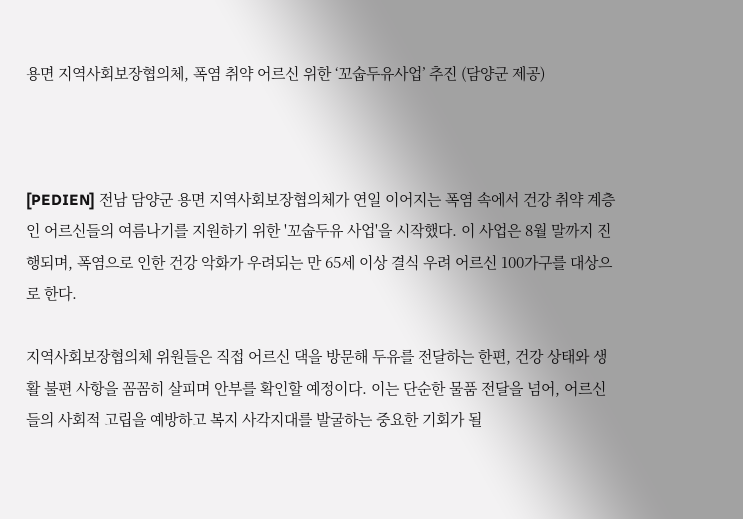용면 지역사회보장협의체, 폭염 취약 어르신 위한 ‘꼬숩두유사업’ 추진 (담양군 제공)



[PEDIEN] 전남 담양군 용면 지역사회보장협의체가 연일 이어지는 폭염 속에서 건강 취약 계층인 어르신들의 여름나기를 지원하기 위한 '꼬숩두유 사업'을 시작했다. 이 사업은 8월 말까지 진행되며, 폭염으로 인한 건강 악화가 우려되는 만 65세 이상 결식 우려 어르신 100가구를 대상으로 한다.

지역사회보장협의체 위원들은 직접 어르신 댁을 방문해 두유를 전달하는 한편, 건강 상태와 생활 불편 사항을 꼼꼼히 살피며 안부를 확인할 예정이다. 이는 단순한 물품 전달을 넘어, 어르신들의 사회적 고립을 예방하고 복지 사각지대를 발굴하는 중요한 기회가 될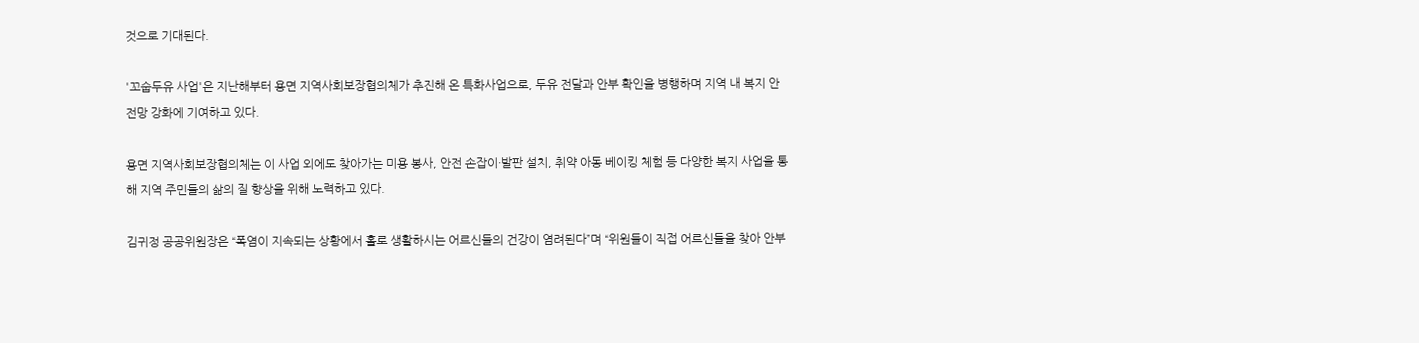것으로 기대된다.

'꼬숩두유 사업'은 지난해부터 용면 지역사회보장협의체가 추진해 온 특화사업으로, 두유 전달과 안부 확인을 병행하며 지역 내 복지 안전망 강화에 기여하고 있다.

용면 지역사회보장협의체는 이 사업 외에도 찾아가는 미용 봉사, 안전 손잡이·발판 설치, 취약 아동 베이킹 체험 등 다양한 복지 사업을 통해 지역 주민들의 삶의 질 향상을 위해 노력하고 있다.

김귀정 공공위원장은 “폭염이 지속되는 상황에서 홀로 생활하시는 어르신들의 건강이 염려된다”며 “위원들이 직접 어르신들을 찾아 안부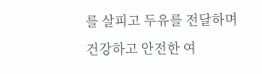를 살피고 두유를 전달하며 건강하고 안전한 여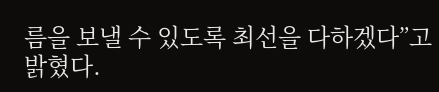름을 보낼 수 있도록 최선을 다하겠다”고 밝혔다.